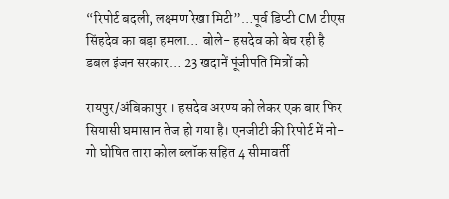“रिपोर्ट बदली, लक्ष्मण रेखा मिटी”…पूर्व डिप्टी CM टीएस सिंहदेव का बड़ा हमला… बोले- हसदेव को बेच रही है डबल इंजन सरकार… 23 खदानें पूंजीपति मित्रों को

रायपुर/अंबिकापुर । हसदेव अरण्य को लेकर एक बार फिर सियासी घमासान तेज हो गया है। एनजीटी की रिपोर्ट में नो-गो घोषित तारा कोल ब्लॉक सहित 4 सीमावर्ती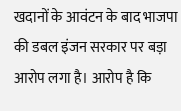खदानों के आवंटन के बाद भाजपा की डबल इंजन सरकार पर बड़ा आरोप लगा है। आरोप है कि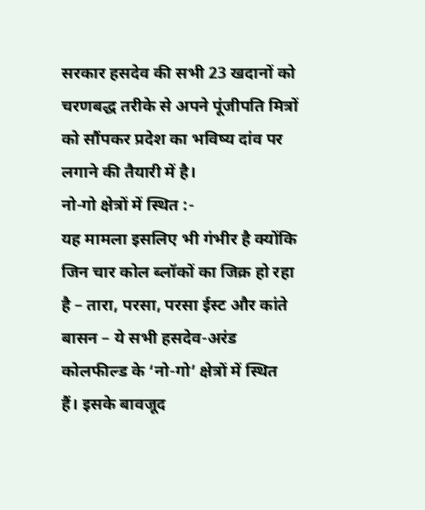सरकार हसदेव की सभी 23 खदानों को चरणबद्ध तरीके से अपने पूंजीपति मित्रों को सौंपकर प्रदेश का भविष्य दांव पर लगाने की तैयारी में है।
नो-गो क्षेत्रों में स्थित :-
यह मामला इसलिए भी गंभीर है क्योंकि जिन चार कोल ब्लॉकों का जिक्र हो रहा है – तारा, परसा, परसा ईस्ट और कांते बासन – ये सभी हसदेव-अरंड कोलफील्ड के ‘नो-गो’ क्षेत्रों में स्थित हैं। इसके बावजूद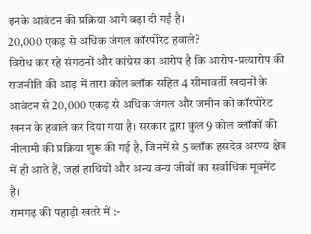इनके आवंटन की प्रक्रिया आगे बढ़ा दी गई है।
20,000 एकड़ से अधिक जंगल कॉरपोरेट हवाले?
विरोध कर रहे संगठनों और कांग्रेस का आरोप है कि आरोप-प्रत्यारोप की राजनीति की आड़ में तारा कोल ब्लॉक सहित 4 सीमावर्ती खदानों के आवंटन से 20,000 एकड़ से अधिक जंगल और जमीन को कॉरपोरेट खनन के हवाले कर दिया गया है। सरकार द्वारा कुल 9 कोल ब्लॉकों की नीलामी की प्रक्रिया शुरू की गई है, जिनमें से 5 ब्लॉक हसदेव अरण्य क्षेत्र में ही आते हैं, जहां हाथियों और अन्य वन्य जीवों का सर्वाधिक मूवमेंट है।
रामगढ़ की पहाड़ी खतरे में :-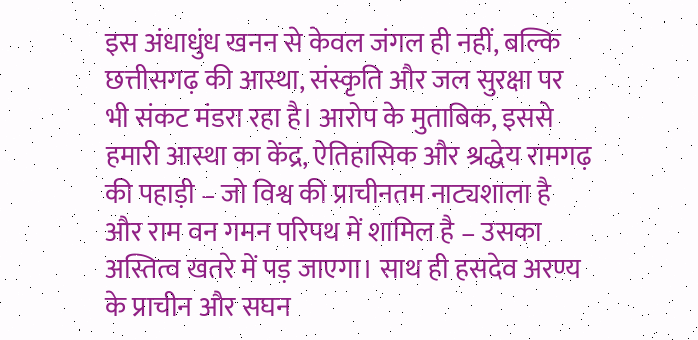इस अंधाधुंध खनन से केवल जंगल ही नहीं, बल्कि छत्तीसगढ़ की आस्था, संस्कृति और जल सुरक्षा पर भी संकट मंडरा रहा है। आरोप के मुताबिक, इससे हमारी आस्था का केंद्र, ऐतिहासिक और श्रद्धेय रामगढ़ की पहाड़ी – जो विश्व की प्राचीनतम नाट्यशाला है और राम वन गमन परिपथ में शामिल है – उसका अस्तित्व खतरे में पड़ जाएगा। साथ ही हसदेव अरण्य के प्राचीन और सघन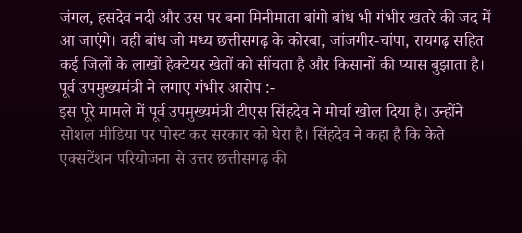जंगल, हसदेव नदी और उस पर बना मिनीमाता बांगो बांध भी गंभीर खतरे की जद में आ जाएंगे। वही बांध जो मध्य छत्तीसगढ़ के कोरबा, जांजगीर-चांपा, रायगढ़ सहित कई जिलों के लाखों हेक्टेयर खेतों को सींचता है और किसानों की प्यास बुझाता है।
पूर्व उपमुख्यमंत्री ने लगाए गंभीर आरोप :-
इस पूरे मामले में पूर्व उपमुख्यमंत्री टीएस सिंहदेव ने मोर्चा खोल दिया है। उन्होंने सोशल मीडिया पर पोस्ट कर सरकार को घेरा है। सिंहदेव ने कहा है कि केते एक्सटेंशन परियोजना से उत्तर छत्तीसगढ़ की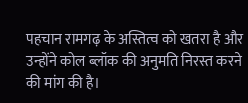पहचान रामगढ़ के अस्तित्व को खतरा है और उन्होंने कोल ब्लॉक की अनुमति निरस्त करने की मांग की है।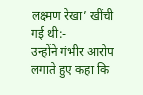लक्ष्मण रेखा’ खींची गई थी:-
उन्होंने गंभीर आरोप लगाते हुए कहा कि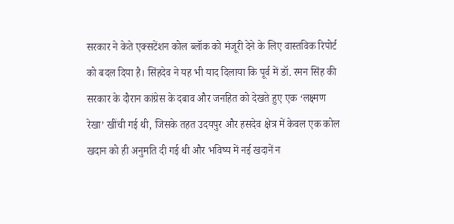सरकार ने केते एक्सटेंशन कोल ब्लॉक को मंजूरी देने के लिए वास्तविक रिपोर्ट को बदल दिया है। सिंहदेव ने यह भी याद दिलाया कि पूर्व में डॉ. रमन सिंह की सरकार के दौरान कांग्रेस के दबाव और जनहित को देखते हुए एक ‘लक्ष्मण रेखा’ खींची गई थी, जिसके तहत उदयपुर और हसदेव क्षेत्र में केवल एक कोल खदान को ही अनुमति दी गई थी और भविष्य में नई खदानें न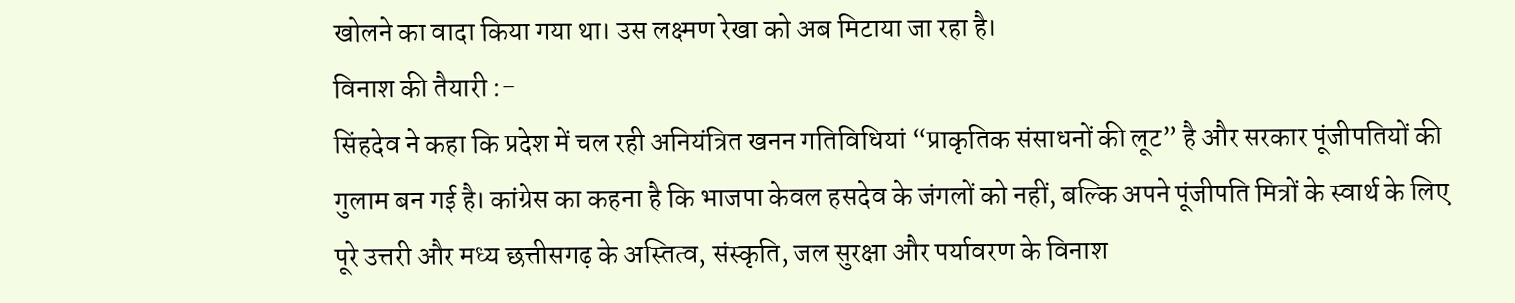खोलने का वादा किया गया था। उस लक्ष्मण रेखा को अब मिटाया जा रहा है।
विनाश की तैयारी :-
सिंहदेव ने कहा कि प्रदेश में चल रही अनियंत्रित खनन गतिविधियां “प्राकृतिक संसाधनों की लूट” है और सरकार पूंजीपतियों की गुलाम बन गई है। कांग्रेस का कहना है कि भाजपा केवल हसदेव के जंगलों को नहीं, बल्कि अपने पूंजीपति मित्रों के स्वार्थ के लिए पूरे उत्तरी और मध्य छत्तीसगढ़ के अस्तित्व, संस्कृति, जल सुरक्षा और पर्यावरण के विनाश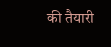की तैयारी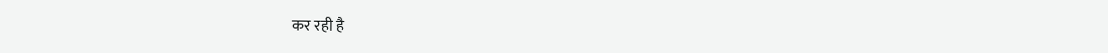कर रही है